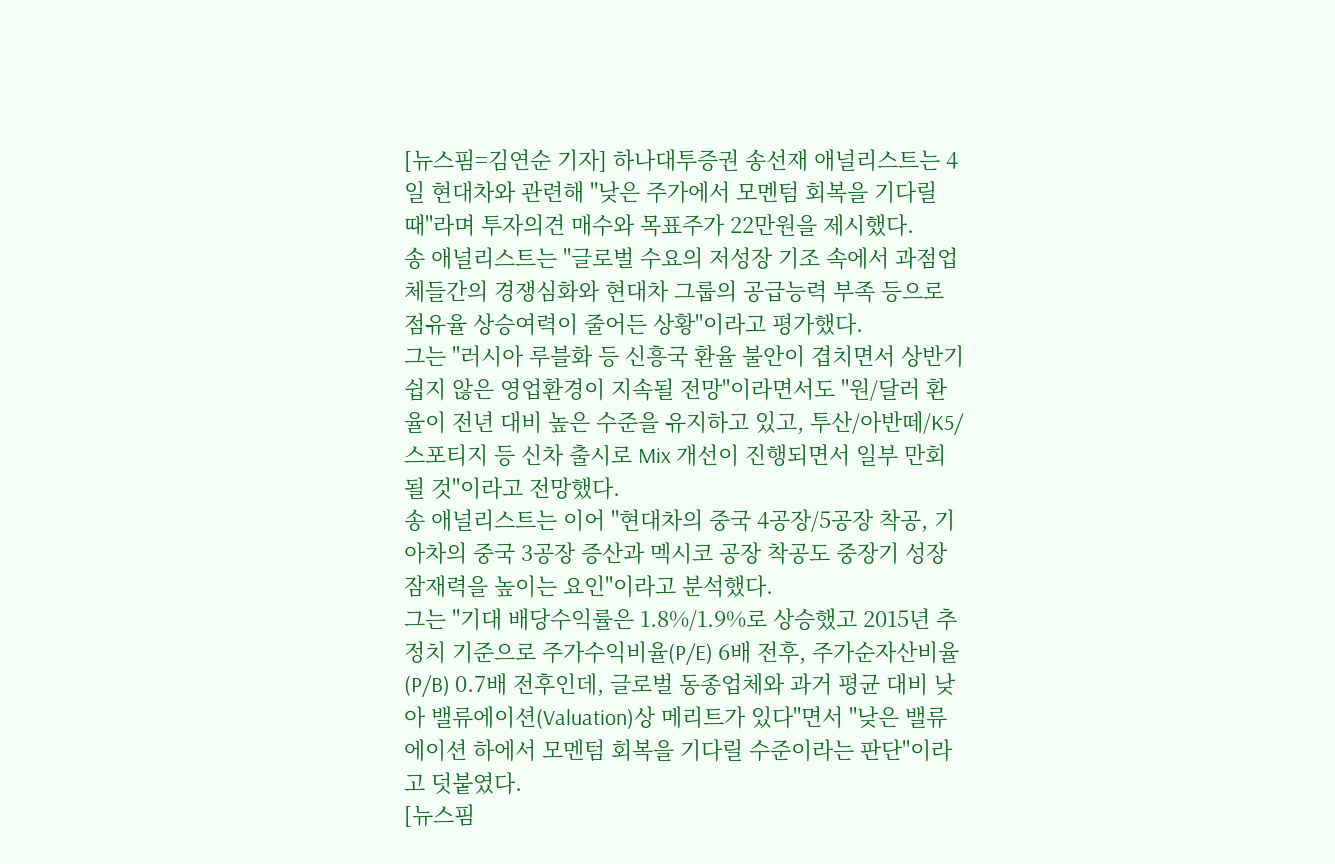[뉴스핌=김연순 기자] 하나대투증권 송선재 애널리스트는 4일 현대차와 관련해 "낮은 주가에서 모멘텀 회복을 기다릴 때"라며 투자의견 매수와 목표주가 22만원을 제시했다.
송 애널리스트는 "글로벌 수요의 저성장 기조 속에서 과점업체들간의 경쟁심화와 현대차 그룹의 공급능력 부족 등으로 점유율 상승여력이 줄어든 상황"이라고 평가했다.
그는 "러시아 루블화 등 신흥국 환율 불안이 겹치면서 상반기 쉽지 않은 영업환경이 지속될 전망"이라면서도 "원/달러 환율이 전년 대비 높은 수준을 유지하고 있고, 투산/아반떼/K5/스포티지 등 신차 출시로 Mix 개선이 진행되면서 일부 만회될 것"이라고 전망했다.
송 애널리스트는 이어 "현대차의 중국 4공장/5공장 착공, 기아차의 중국 3공장 증산과 멕시코 공장 착공도 중장기 성장 잠재력을 높이는 요인"이라고 분석했다.
그는 "기대 배당수익률은 1.8%/1.9%로 상승했고 2015년 추정치 기준으로 주가수익비율(P/E) 6배 전후, 주가순자산비율(P/B) 0.7배 전후인데, 글로벌 동종업체와 과거 평균 대비 낮아 밸류에이션(Valuation)상 메리트가 있다"면서 "낮은 밸류에이션 하에서 모멘텀 회복을 기다릴 수준이라는 판단"이라고 덧붙였다.
[뉴스핌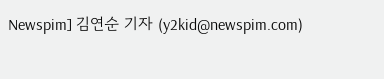Newspim] 김연순 기자 (y2kid@newspim.com)